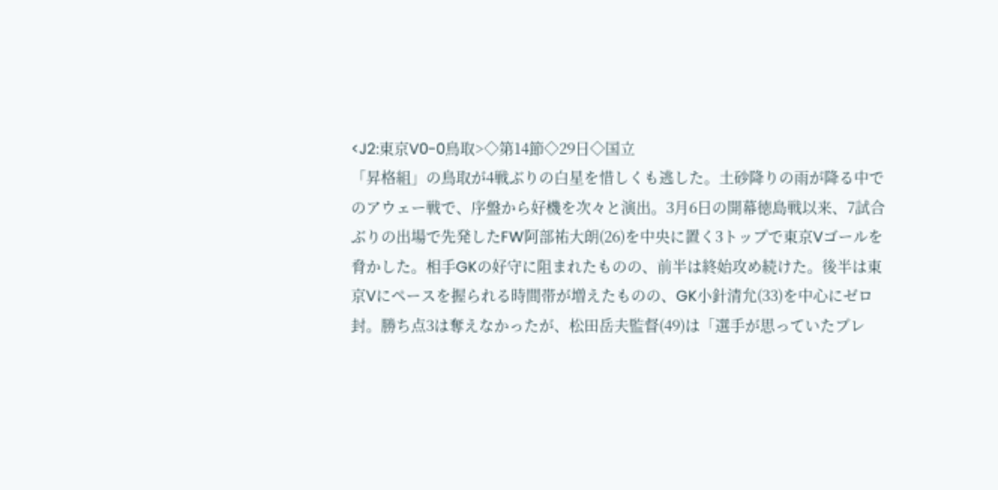<J2:東京V0-0鳥取>◇第14節◇29日◇国立
「昇格組」の鳥取が4戦ぶりの白星を惜しくも逃した。土砂降りの雨が降る中でのアウェー戦で、序盤から好機を次々と演出。3月6日の開幕徳島戦以来、7試合ぶりの出場で先発したFW阿部祐大朗(26)を中央に置く3トップで東京Vゴールを脅かした。相手GKの好守に阻まれたものの、前半は終始攻め続けた。後半は東京Vにペースを握られる時間帯が増えたものの、GK小針清允(33)を中心にゼロ封。勝ち点3は奪えなかったが、松田岳夫監督(49)は「選手が思っていたプレ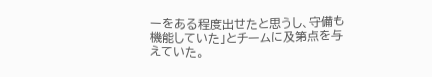ーをある程度出せたと思うし、守備も機能していた」とチームに及第点を与えていた。